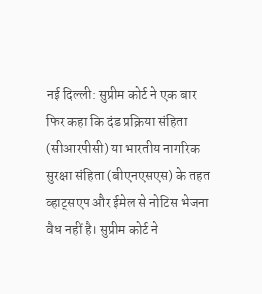नई दिल्ली: सुप्रीम कोर्ट ने एक बार फिर कहा कि दंड प्रक्रिया संहिता (सीआरपीसी) या भारतीय नागरिक सुरक्षा संहिता (बीएनएसएस) के तहत व्हाट्सएप और ईमेल से नोटिस भेजना वैध नहीं है। सुप्रीम कोर्ट ने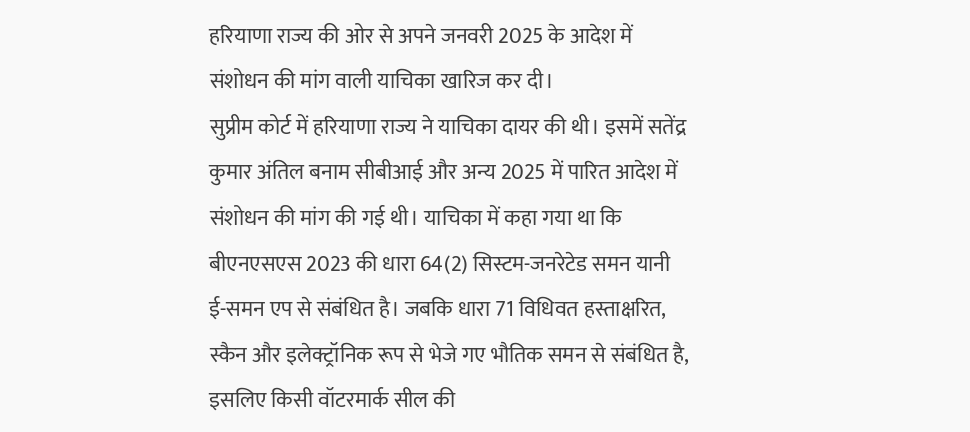हरियाणा राज्य की ओर से अपने जनवरी 2025 के आदेश में संशोधन की मांग वाली याचिका खारिज कर दी।
सुप्रीम कोर्ट में हरियाणा राज्य ने याचिका दायर की थी। इसमें सतेंद्र कुमार अंतिल बनाम सीबीआई और अन्य 2025 में पारित आदेश में संशोधन की मांग की गई थी। याचिका में कहा गया था कि बीएनएसएस 2023 की धारा 64(2) सिस्टम-जनरेटेड समन यानी ई-समन एप से संबंधित है। जबकि धारा 71 विधिवत हस्ताक्षरित, स्कैन और इलेक्ट्रॉनिक रूप से भेजे गए भौतिक समन से संबंधित है, इसलिए किसी वॉटरमार्क सील की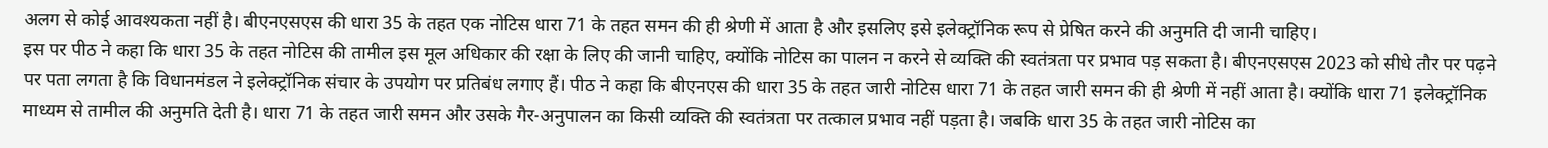अलग से कोई आवश्यकता नहीं है। बीएनएसएस की धारा 35 के तहत एक नोटिस धारा 71 के तहत समन की ही श्रेणी में आता है और इसलिए इसे इलेक्ट्रॉनिक रूप से प्रेषित करने की अनुमति दी जानी चाहिए।
इस पर पीठ ने कहा कि धारा 35 के तहत नोटिस की तामील इस मूल अधिकार की रक्षा के लिए की जानी चाहिए, क्योंकि नोटिस का पालन न करने से व्यक्ति की स्वतंत्रता पर प्रभाव पड़ सकता है। बीएनएसएस 2023 को सीधे तौर पर पढ़ने पर पता लगता है कि विधानमंडल ने इलेक्ट्रॉनिक संचार के उपयोग पर प्रतिबंध लगाए हैं। पीठ ने कहा कि बीएनएस की धारा 35 के तहत जारी नोटिस धारा 71 के तहत जारी समन की ही श्रेणी में नहीं आता है। क्योंकि धारा 71 इलेक्ट्रॉनिक माध्यम से तामील की अनुमति देती है। धारा 71 के तहत जारी समन और उसके गैर-अनुपालन का किसी व्यक्ति की स्वतंत्रता पर तत्काल प्रभाव नहीं पड़ता है। जबकि धारा 35 के तहत जारी नोटिस का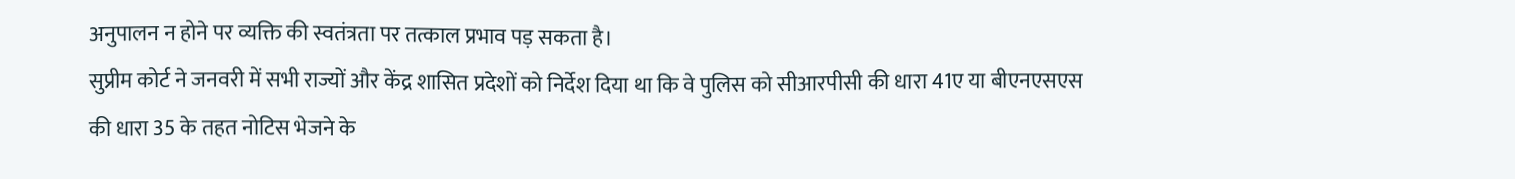अनुपालन न होने पर व्यक्ति की स्वतंत्रता पर तत्काल प्रभाव पड़ सकता है।
सुप्रीम कोर्ट ने जनवरी में सभी राज्यों और केंद्र शासित प्रदेशों को निर्देश दिया था कि वे पुलिस को सीआरपीसी की धारा 41ए या बीएनएसएस की धारा 35 के तहत नोटिस भेजने के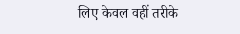लिए केवल वहीं तरीके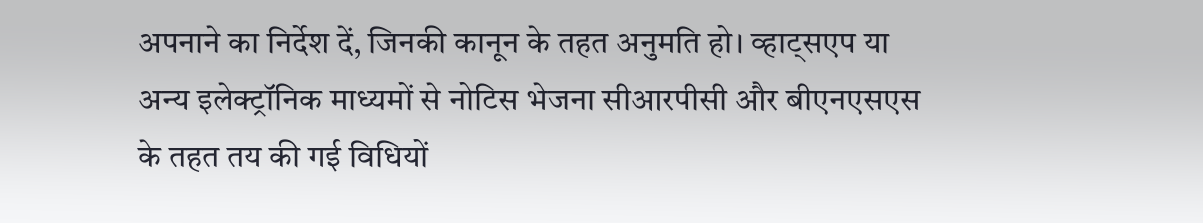अपनाने का निर्देश दें, जिनकी कानून के तहत अनुमति हो। व्हाट्सएप या अन्य इलेक्ट्रॉनिक माध्यमों से नोटिस भेजना सीआरपीसी और बीएनएसएस के तहत तय की गई विधियों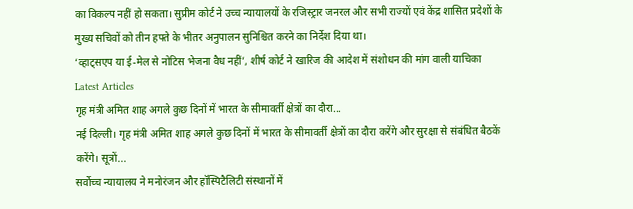का विकल्प नहीं हो सकता। सुप्रीम कोर्ट ने उच्च न्यायालयों के रजिस्ट्रार जनरल और सभी राज्यों एवं केंद्र शासित प्रदेशों के मुख्य सचिवों को तीन हफ्ते के भीतर अनुपालन सुनिश्चित करने का निर्देश दिया था।
‘व्हाट्सएप या ई-मेल से नोटिस भेजना वैध नहीं’, शीर्ष कोर्ट ने खारिज की आदेश में संशोधन की मांग वाली याचिका
Latest Articles
गृह मंत्री अमित शाह अगले कुछ दिनों में भारत के सीमावर्ती क्षेत्रों का दौरा...
नई दिल्ली। गृह मंत्री अमित शाह अगले कुछ दिनों में भारत के सीमावर्ती क्षेत्रों का दौरा करेंगे और सुरक्षा से संबंधित बैठकें करेंगे। सूत्रों...
सर्वोच्च न्यायालय ने मनोरंजन और हॉस्पिटैलिटी संस्थानों में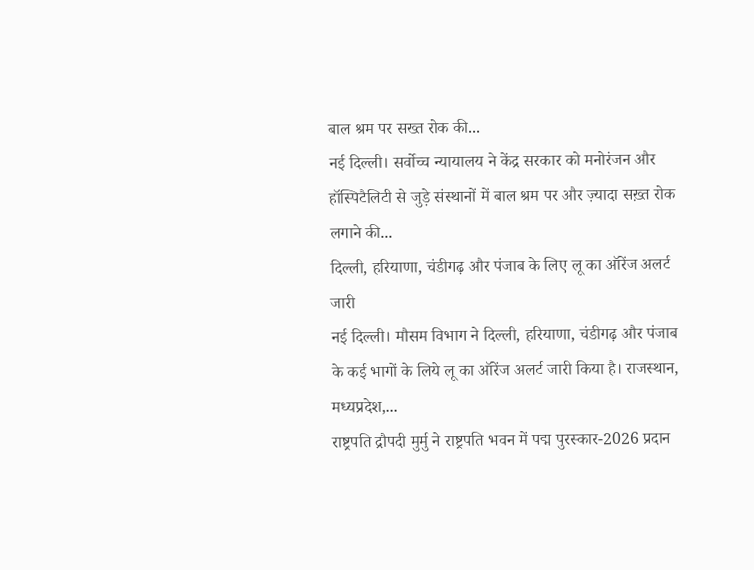बाल श्रम पर सख्त रोक की...
नई दिल्ली। सर्वोच्च न्यायालय ने केंद्र सरकार को मनोरंजन और हॉस्पिटैलिटी से जुड़े संस्थानों में बाल श्रम पर और ज़्यादा सख़्त रोक लगाने की...
दिल्ली, हरियाणा, चंडीगढ़ और पंजाब के लिए लू का ऑरेंज अलर्ट जारी
नई दिल्ली। मौसम विभाग ने दिल्ली, हरियाणा, चंडीगढ़ और पंजाब के कई भागों के लिये लू का ऑरेंज अलर्ट जारी किया है। राजस्थान, मध्यप्रदेश,...
राष्ट्रपति द्रौपदी मुर्मु ने राष्ट्रपति भवन में पद्म पुरस्कार-2026 प्रदान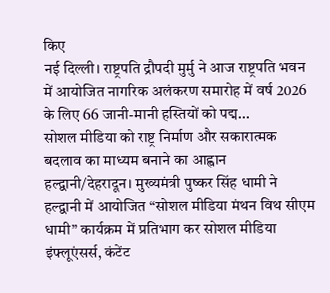किए
नई दिल्ली। राष्ट्रपति द्रौपदी मुर्मु ने आज राष्ट्रपति भवन में आयोजित नागरिक अलंकरण समारोह में वर्ष 2026 के लिए 66 जानी-मानी हस्तियों को पद्म...
सोशल मीडिया को राष्ट्र निर्माण और सकारात्मक बदलाव का माध्यम बनाने का आह्वान
हल्द्वानी/देहरादून। मुख्यमंत्री पुष्कर सिंह धामी ने हल्द्वानी में आयोजित “सोशल मीडिया मंथन विथ सीएम धामी” कार्यक्रम में प्रतिभाग कर सोशल मीडिया इंफ्लूएंसर्स, कंटेंट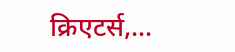क्रिएटर्स,...